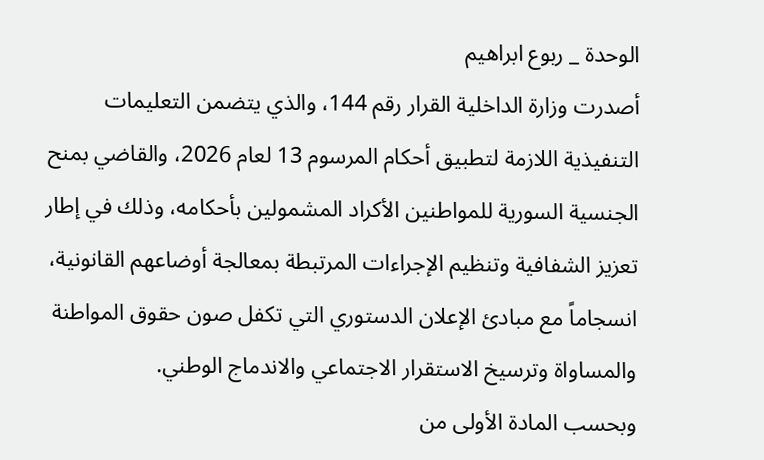الوحدة _ ربوع ابراهيم
أصدرت وزارة الداخلية القرار رقم 144، والذي يتضمن التعليمات التنفيذية اللازمة لتطبيق أحكام المرسوم 13 لعام 2026، والقاضي بمنح الجنسية السورية للمواطنين الأكراد المشمولين بأحكامه، وذلك في إطار تعزيز الشفافية وتنظيم الإجراءات المرتبطة بمعالجة أوضاعهم القانونية، انسجاماً مع مبادئ الإعلان الدستوري التي تكفل صون حقوق المواطنة والمساواة وترسيخ الاستقرار الاجتماعي والاندماج الوطني.
وبحسب المادة الأولى من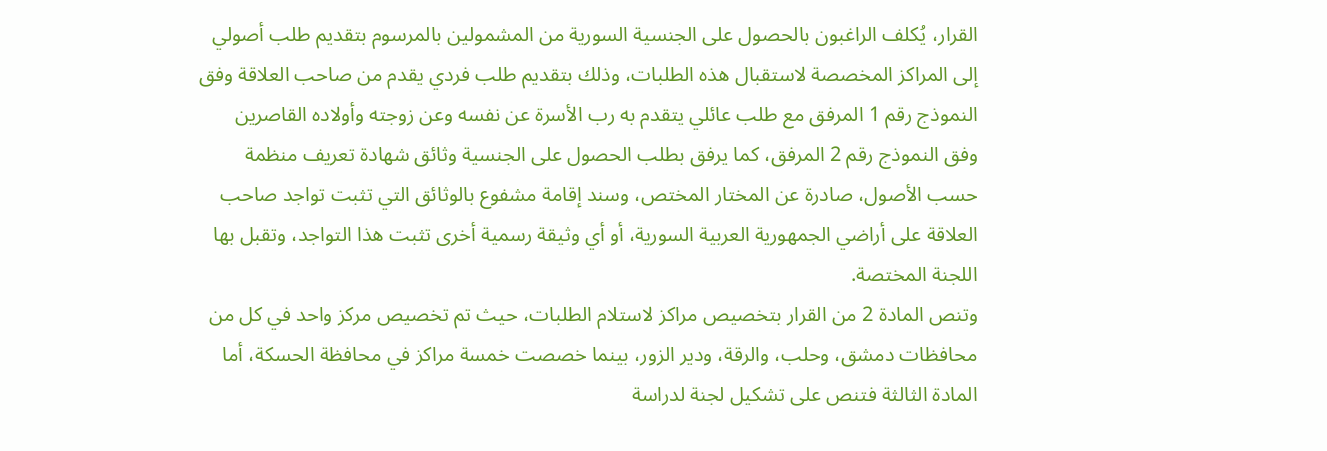القرار، يُكلف الراغبون بالحصول على الجنسية السورية من المشمولين بالمرسوم بتقديم طلب أصولي إلى المراكز المخصصة لاستقبال هذه الطلبات، وذلك بتقديم طلب فردي يقدم من صاحب العلاقة وفق النموذج رقم 1 المرفق مع طلب عائلي يتقدم به رب الأسرة عن نفسه وعن زوجته وأولاده القاصرين وفق النموذج رقم 2 المرفق، كما يرفق بطلب الحصول على الجنسية وثائق شهادة تعريف منظمة حسب الأصول، صادرة عن المختار المختص، وسند إقامة مشفوع بالوثائق التي تثبت تواجد صاحب العلاقة على أراضي الجمهورية العربية السورية، أو أي وثيقة رسمية أخرى تثبت هذا التواجد، وتقبل بها اللجنة المختصة.
وتنص المادة 2 من القرار بتخصيص مراكز لاستلام الطلبات، حيث تم تخصيص مركز واحد في كل من محافظات دمشق، وحلب، والرقة، ودير الزور، بينما خصصت خمسة مراكز في محافظة الحسكة، أما المادة الثالثة فتنص على تشكيل لجنة لدراسة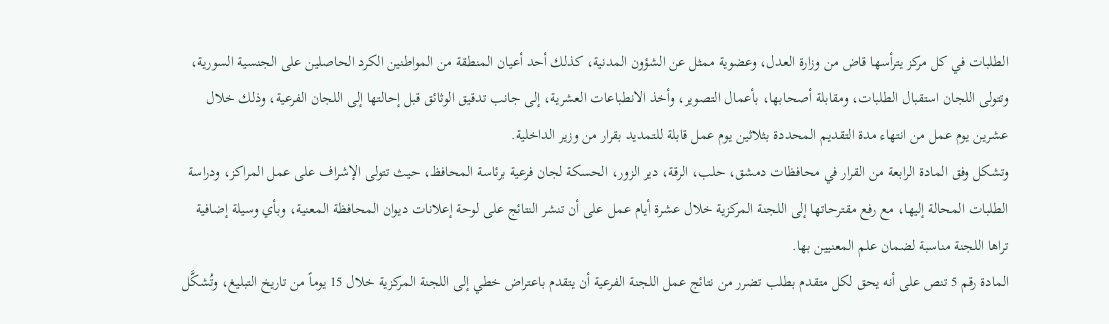الطلبات في كل مركز يترأسها قاض من وزارة العدل، وعضوية ممثل عن الشؤون المدنية، كذلك أحد أعيان المنطقة من المواطنين الكرد الحاصلين على الجنسية السورية، وتتولى اللجان استقبال الطلبات، ومقابلة أصحابها، بأعمال التصوير، وأخذ الانطباعات العشرية، إلى جانب تدقيق الوثائق قبل إحالتها إلى اللجان الفرعية، وذلك خلال عشرين يوم عمل من انتهاء مدة التقديم المحددة بثلاثين يوم عمل قابلة للتمديد بقرار من وزير الداخلية.
وتشكل وفق المادة الرابعة من القرار في محافظات دمشق، حلب، الرقة، دير الزور، الحسكة لجان فرعية برئاسة المحافظ، حيث تتولى الإشراف على عمل المراكز، ودراسة الطلبات المحالة إليها، مع رفع مقترحاتها إلى اللجنة المركزية خلال عشرة أيام عمل على أن تنشر النتائج على لوحة إعلانات ديوان المحافظة المعنية، وبأي وسيلة إضافية تراها اللجنة مناسبة لضمان علم المعنيين بها.
المادة رقم 5 تنص على أنه يحق لكل متقدم بطلب تضرر من نتائج عمل اللجنة الفرعية أن يتقدم باعتراض خطي إلى اللجنة المركزية خلال 15 يوماً من تاريخ التبليغ، وتُشكَّل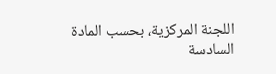اللجنة المركزية، بحسب المادة السادسة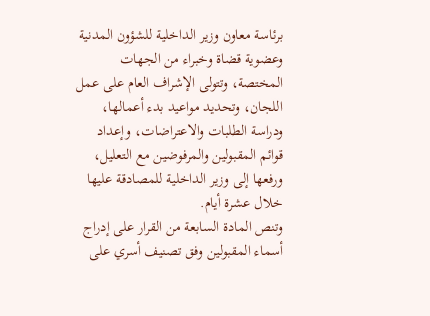برئاسة معاون وزير الداخلية للشؤون المدنية وعضوية قضاة وخبراء من الجهات المختصة، وتتولى الإشراف العام على عمل اللجان، وتحديد مواعيد بدء أعمالها، ودراسة الطلبات والاعتراضات، وإعداد قوائم المقبولين والمرفوضين مع التعليل، ورفعها إلى وزير الداخلية للمصادقة عليها خلال عشرة أيام.
وتنص المادة السابعة من القرار على إدراج أسماء المقبولين وفق تصنيف أسري على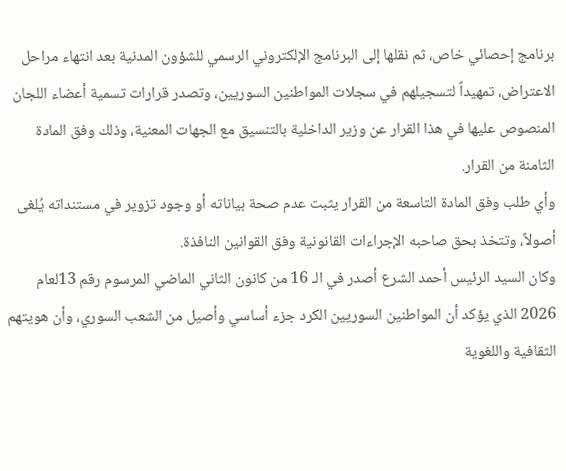برنامج إحصائي خاص، ثم نقلها إلى البرنامج الإلكتروني الرسمي للشؤون المدنية بعد انتهاء مراحل الاعتراض، تمهيداً لتسجيلهم في سجلات المواطنين السوريين، وتصدر قرارات تسمية أعضاء اللجان المنصوص عليها في هذا القرار عن وزير الداخلية بالتنسيق مع الجهات المعنية، وذلك وفق المادة الثامنة من القرار.
وأي طلب وفق المادة التاسعة من القرار يثبت عدم صحة بياناته أو وجود تزوير في مستنداته يُلغى أصولاً، وتتخذ بحق صاحبه الإجراءات القانونية وفق القوانين النافذة.
وكان السيد الرئيس أحمد الشرع أصدر في الـ 16 من كانون الثاني الماضي المرسوم رقم 13لعام 2026 الذي يؤكد أن المواطنين السوريين الكرد جزء أساسي وأصيل من الشعب السوري، وأن هويتهم الثقافية واللغوية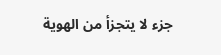جزء لا يتجزأ من الهوية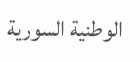الوطنية السورية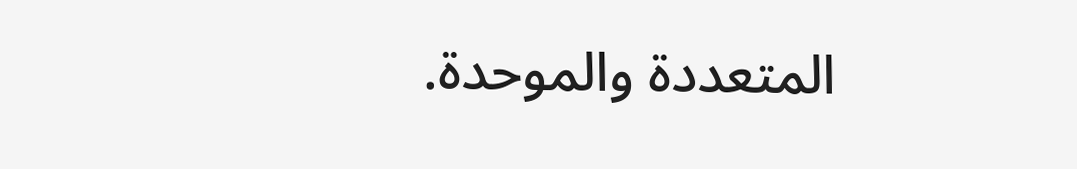المتعددة والموحدة.